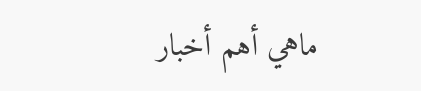ماهي أهم أخبار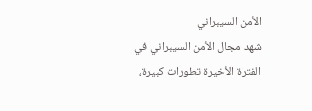الأمن السيبراني
شهد مجال الأمن السيبراني في الفترة الأخيرة تطورات كبيرة،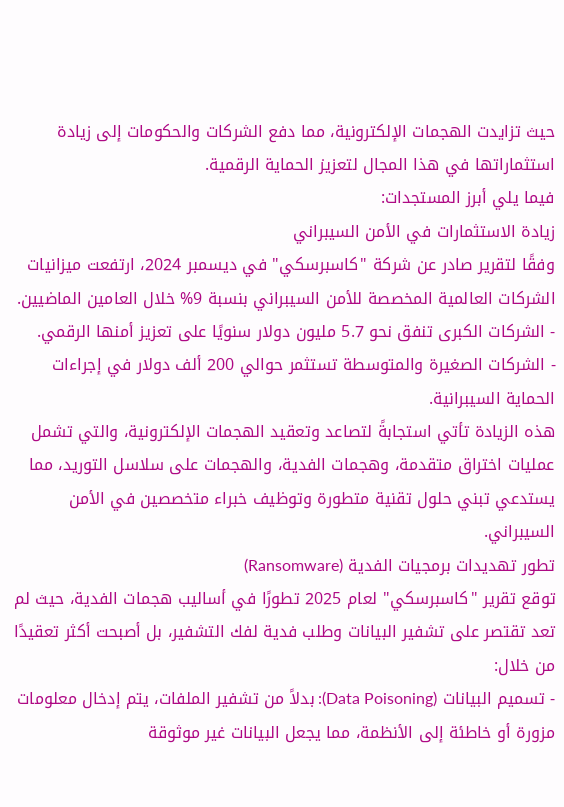حيث تزايدت الهجمات الإلكترونية، مما دفع الشركات والحكومات إلى زيادة استثماراتها في هذا المجال لتعزيز الحماية الرقمية.
فيما يلي أبرز المستجدات:
زيادة الاستثمارات في الأمن السيبراني
وفقًا لتقرير صادر عن شركة "كاسبرسكي" في ديسمبر 2024، ارتفعت ميزانيات الشركات العالمية المخصصة للأمن السيبراني بنسبة 9% خلال العامين الماضيين.
- الشركات الكبرى تنفق نحو 5.7 مليون دولار سنويًا على تعزيز أمنها الرقمي.
- الشركات الصغيرة والمتوسطة تستثمر حوالي 200 ألف دولار في إجراءات الحماية السيبرانية.
هذه الزيادة تأتي استجابةً لتصاعد وتعقيد الهجمات الإلكترونية، والتي تشمل عمليات اختراق متقدمة، وهجمات الفدية، والهجمات على سلاسل التوريد، مما يستدعي تبني حلول تقنية متطورة وتوظيف خبراء متخصصين في الأمن السيبراني.
تطور تهديدات برمجيات الفدية (Ransomware)
توقع تقرير "كاسبرسكي" لعام 2025 تطورًا في أساليب هجمات الفدية، حيث لم تعد تقتصر على تشفير البيانات وطلب فدية لفك التشفير، بل أصبحت أكثر تعقيدًا من خلال:
- تسميم البيانات (Data Poisoning): بدلاً من تشفير الملفات، يتم إدخال معلومات مزورة أو خاطئة إلى الأنظمة، مما يجعل البيانات غير موثوقة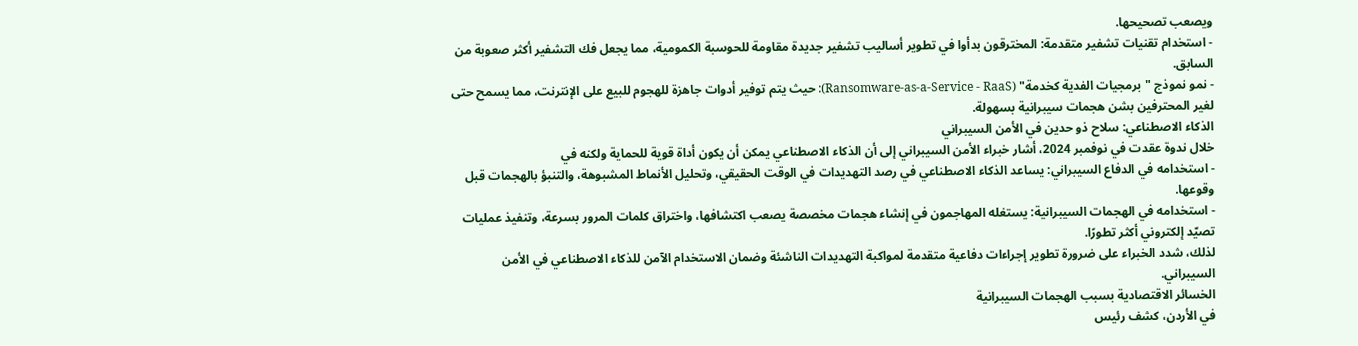ويصعب تصحيحها.
- استخدام تقنيات تشفير متقدمة: المخترقون بدأوا في تطوير أساليب تشفير جديدة مقاومة للحوسبة الكمومية، مما يجعل فك التشفير أكثر صعوبة من السابق.
- نمو نموذج "برمجيات الفدية كخدمة" (Ransomware-as-a-Service - RaaS): حيث يتم توفير أدوات جاهزة للهجوم للبيع على الإنترنت، مما يسمح حتى لغير المحترفين بشن هجمات سيبرانية بسهولة.
الذكاء الاصطناعي: سلاح ذو حدين في الأمن السيبراني
خلال ندوة عقدت في نوفمبر 2024، أشار خبراء الأمن السيبراني إلى أن الذكاء الاصطناعي يمكن أن يكون أداة قوية للحماية ولكنه في
- استخدامه في الدفاع السيبراني: يساعد الذكاء الاصطناعي في رصد التهديدات في الوقت الحقيقي، وتحليل الأنماط المشبوهة، والتنبؤ بالهجمات قبل وقوعها.
- استخدامه في الهجمات السيبرانية: يستغله المهاجمون في إنشاء هجمات مخصصة يصعب اكتشافها، واختراق كلمات المرور بسرعة، وتنفيذ عمليات تصيّد إلكتروني أكثر تطورًا.
لذلك، شدد الخبراء على ضرورة تطوير إجراءات دفاعية متقدمة لمواكبة التهديدات الناشئة وضمان الاستخدام الآمن للذكاء الاصطناعي في الأمن السيبراني.
الخسائر الاقتصادية بسبب الهجمات السيبرانية
في الأردن، كشف رئيس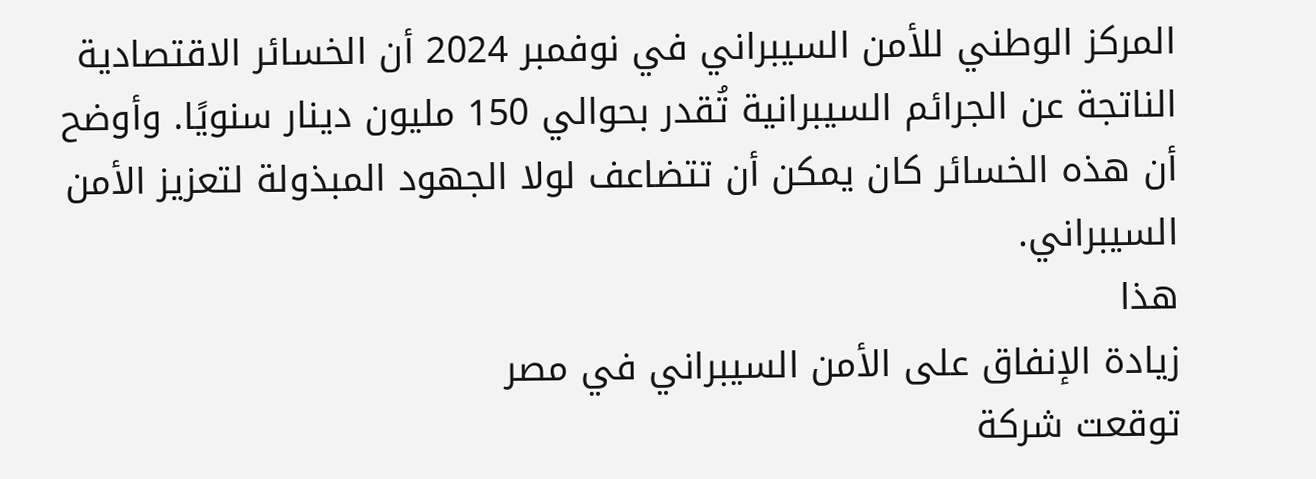المركز الوطني للأمن السيبراني في نوفمبر 2024 أن الخسائر الاقتصادية الناتجة عن الجرائم السيبرانية تُقدر بحوالي 150 مليون دينار سنويًا. وأوضح أن هذه الخسائر كان يمكن أن تتضاعف لولا الجهود المبذولة لتعزيز الأمن السيبراني.
هذا
زيادة الإنفاق على الأمن السيبراني في مصر
توقعت شركة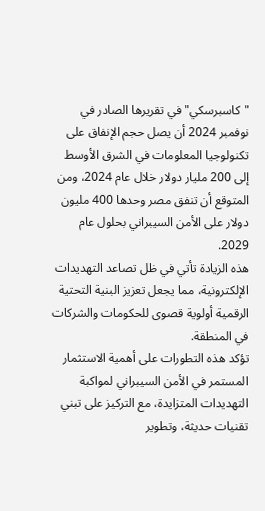"كاسبرسكي" في تقريرها الصادر في نوفمبر 2024 أن يصل حجم الإنفاق على تكنولوجيا المعلومات في الشرق الأوسط إلى 200 مليار دولار خلال عام 2024، ومن المتوقع أن تنفق مصر وحدها 400 مليون دولار على الأمن السيبراني بحلول عام 2029.
هذه الزيادة تأتي في ظل تصاعد التهديدات الإلكترونية، مما يجعل تعزيز البنية التحتية الرقمية أولوية قصوى للحكومات والشركات في المنطقة.
تؤكد هذه التطورات على أهمية الاستثمار المستمر في الأمن السيبراني لمواكبة التهديدات المتزايدة، مع التركيز على تبني تقنيات حديثة، وتطوير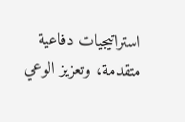استراتيجيات دفاعية متقدمة، وتعزيز الوعي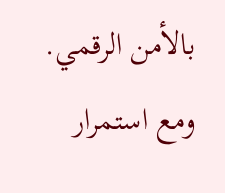بالأمن الرقمي. ومع استمرار